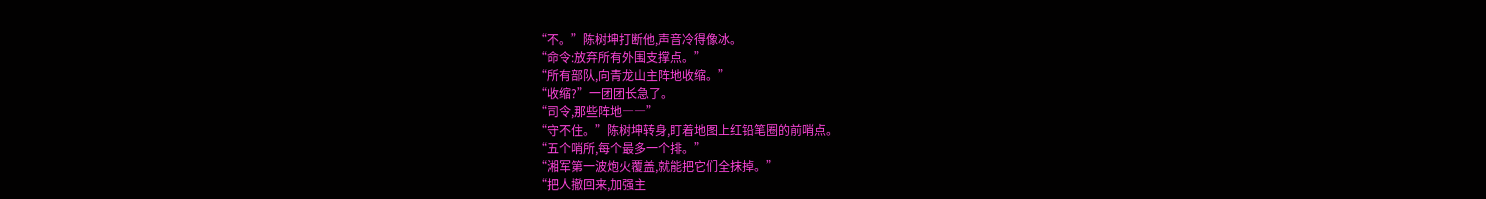“不。”陈树坤打断他,声音冷得像冰。
“命令:放弃所有外围支撑点。”
“所有部队,向青龙山主阵地收缩。”
“收缩?”一团团长急了。
“司令,那些阵地――”
“守不住。”陈树坤转身,盯着地图上红铅笔圈的前哨点。
“五个哨所,每个最多一个排。”
“湘军第一波炮火覆盖,就能把它们全抹掉。”
“把人撤回来,加强主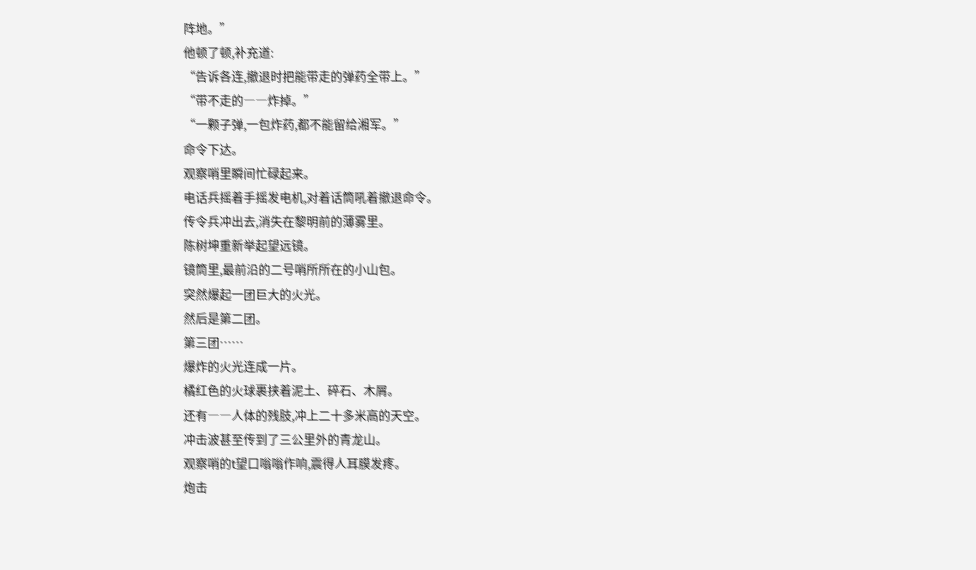阵地。”
他顿了顿,补充道:
“告诉各连,撤退时把能带走的弹药全带上。”
“带不走的――炸掉。”
“一颗子弹,一包炸药,都不能留给湘军。”
命令下达。
观察哨里瞬间忙碌起来。
电话兵摇着手摇发电机,对着话筒吼着撤退命令。
传令兵冲出去,消失在黎明前的薄雾里。
陈树坤重新举起望远镜。
镜筒里,最前沿的二号哨所所在的小山包。
突然爆起一团巨大的火光。
然后是第二团。
第三团……
爆炸的火光连成一片。
橘红色的火球裹挟着泥土、碎石、木屑。
还有――人体的残肢,冲上二十多米高的天空。
冲击波甚至传到了三公里外的青龙山。
观察哨的t望口嗡嗡作响,震得人耳膜发疼。
炮击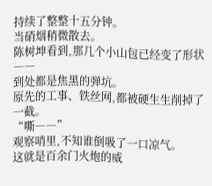持续了整整十五分钟。
当硝烟稍微散去。
陈树坤看到,那几个小山包已经变了形状――
到处都是焦黑的弹坑。
原先的工事、铁丝网,都被硬生生削掉了一截。
“嘶――”
观察哨里,不知谁倒吸了一口凉气。
这就是百余门火炮的威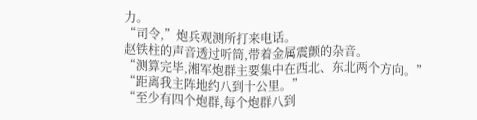力。
“司令,”炮兵观测所打来电话。
赵铁柱的声音透过听筒,带着金属震颤的杂音。
“测算完毕,湘军炮群主要集中在西北、东北两个方向。”
“距离我主阵地约八到十公里。”
“至少有四个炮群,每个炮群八到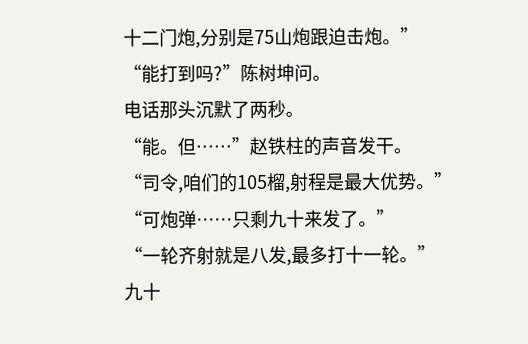十二门炮,分别是75山炮跟迫击炮。”
“能打到吗?”陈树坤问。
电话那头沉默了两秒。
“能。但……”赵铁柱的声音发干。
“司令,咱们的105榴,射程是最大优势。”
“可炮弹……只剩九十来发了。”
“一轮齐射就是八发,最多打十一轮。”
九十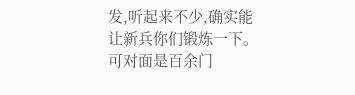发,听起来不少,确实能让新兵你们锻炼一下。
可对面是百余门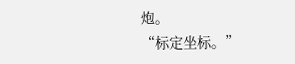炮。
“标定坐标。”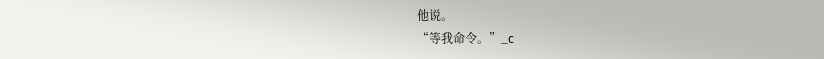他说。
“等我命令。”_c